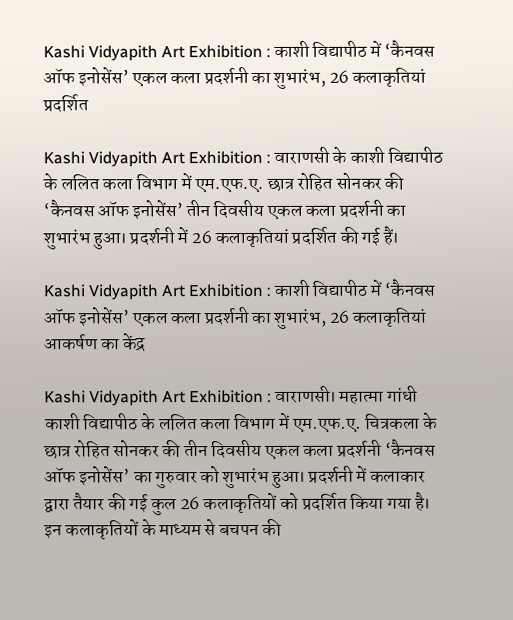Kashi Vidyapith Art Exhibition : काशी विद्यापीठ में ‘कैनवस ऑफ इनोसेंस’ एकल कला प्रदर्शनी का शुभारंभ, 26 कलाकृतियां प्रदर्शित

Kashi Vidyapith Art Exhibition : वाराणसी के काशी विद्यापीठ के ललित कला विभाग में एम.एफ.ए. छात्र रोहित सोनकर की ‘कैनवस ऑफ इनोसेंस’ तीन दिवसीय एकल कला प्रदर्शनी का शुभारंभ हुआ। प्रदर्शनी में 26 कलाकृतियां प्रदर्शित की गई हैं।

Kashi Vidyapith Art Exhibition : काशी विद्यापीठ में ‘कैनवस ऑफ इनोसेंस’ एकल कला प्रदर्शनी का शुभारंभ, 26 कलाकृतियां आकर्षण का केंद्र

Kashi Vidyapith Art Exhibition : वाराणसी। महात्मा गांधी काशी विद्यापीठ के ललित कला विभाग में एम.एफ.ए. चित्रकला के छात्र रोहित सोनकर की तीन दिवसीय एकल कला प्रदर्शनी ‘कैनवस ऑफ इनोसेंस’ का गुरुवार को शुभारंभ हुआ। प्रदर्शनी में कलाकार द्वारा तैयार की गई कुल 26 कलाकृतियों को प्रदर्शित किया गया है। इन कलाकृतियों के माध्यम से बचपन की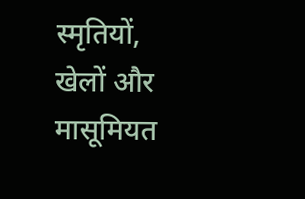स्मृतियों, खेलों और मासूमियत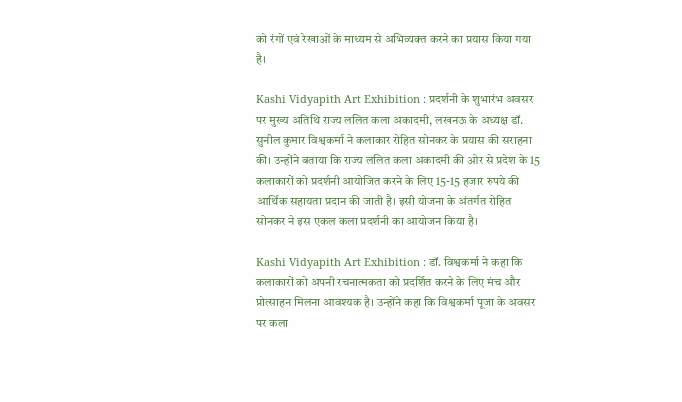को रंगों एवं रेखाओं के माध्यम से अभिव्यक्त करने का प्रयास किया गया है।

Kashi Vidyapith Art Exhibition : प्रदर्शनी के शुभारंभ अवसर पर मुख्य अतिथि राज्य ललित कला अकादमी, लखनऊ के अध्यक्ष डॉ. सुनील कुमार विश्वकर्मा ने कलाकार रोहित सोनकर के प्रयास की सराहना की। उन्होंने बताया कि राज्य ललित कला अकादमी की ओर से प्रदेश के 15 कलाकारों को प्रदर्शनी आयोजित करने के लिए 15-15 हजार रुपये की आर्थिक सहायता प्रदान की जाती है। इसी योजना के अंतर्गत रोहित सोनकर ने इस एकल कला प्रदर्शनी का आयोजन किया है।

Kashi Vidyapith Art Exhibition : डॉ. विश्वकर्मा ने कहा कि कलाकारों को अपनी रचनात्मकता को प्रदर्शित करने के लिए मंच और प्रोत्साहन मिलना आवश्यक है। उन्होंने कहा कि विश्वकर्मा पूजा के अवसर पर कला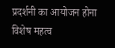प्रदर्शनी का आयोजन होना विशेष महत्व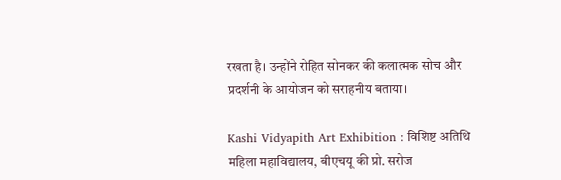रखता है। उन्होंने रोहित सोनकर की कलात्मक सोच और प्रदर्शनी के आयोजन को सराहनीय बताया।

Kashi Vidyapith Art Exhibition : विशिष्ट अतिथि महिला महाविद्यालय, बीएचयू की प्रो. सरोज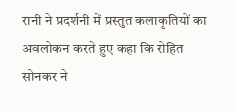रानी ने प्रदर्शनी में प्रस्तुत कलाकृतियों का अवलोकन करते हुए कहा कि रोहित सोनकर ने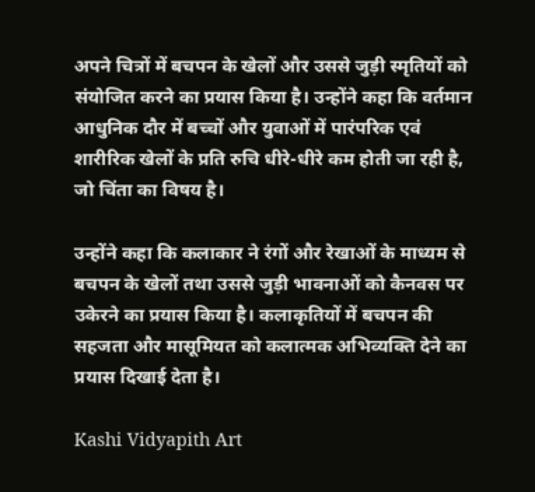अपने चित्रों में बचपन के खेलों और उससे जुड़ी स्मृतियों को संयोजित करने का प्रयास किया है। उन्होंने कहा कि वर्तमान आधुनिक दौर में बच्चों और युवाओं में पारंपरिक एवं शारीरिक खेलों के प्रति रुचि धीरे-धीरे कम होती जा रही है, जो चिंता का विषय है।

उन्होंने कहा कि कलाकार ने रंगों और रेखाओं के माध्यम से बचपन के खेलों तथा उससे जुड़ी भावनाओं को कैनवस पर उकेरने का प्रयास किया है। कलाकृतियों में बचपन की सहजता और मासूमियत को कलात्मक अभिव्यक्ति देने का प्रयास दिखाई देता है।

Kashi Vidyapith Art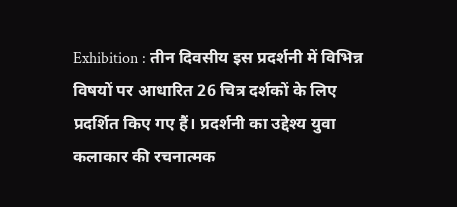Exhibition : तीन दिवसीय इस प्रदर्शनी में विभिन्न विषयों पर आधारित 26 चित्र दर्शकों के लिए प्रदर्शित किए गए हैं। प्रदर्शनी का उद्देश्य युवा कलाकार की रचनात्मक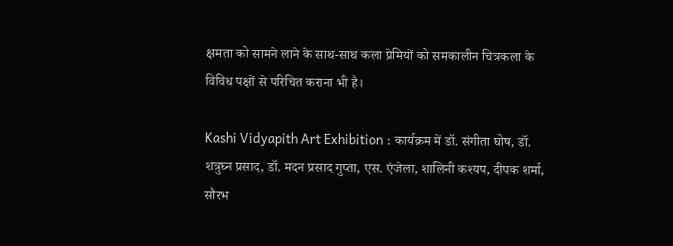क्षमता को सामने लाने के साथ-साथ कला प्रेमियों को समकालीन चित्रकला के विविध पक्षों से परिचित कराना भी है।

Kashi Vidyapith Art Exhibition : कार्यक्रम में डॉ. संगीता घोष, डॉ. शत्रुघ्न प्रसाद, डॉ. मदन प्रसाद गुप्ता, एस. एंजेला, शालिनी कश्यप, दीपक शर्मा, सौरभ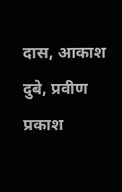दास, आकाश दुबे, प्रवीण प्रकाश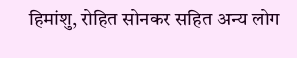हिमांशु, रोहित सोनकर सहित अन्य लोग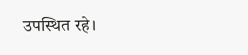उपस्थित रहे।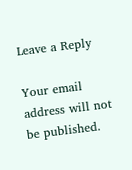Leave a Reply

Your email address will not be published.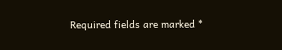Required fields are marked *